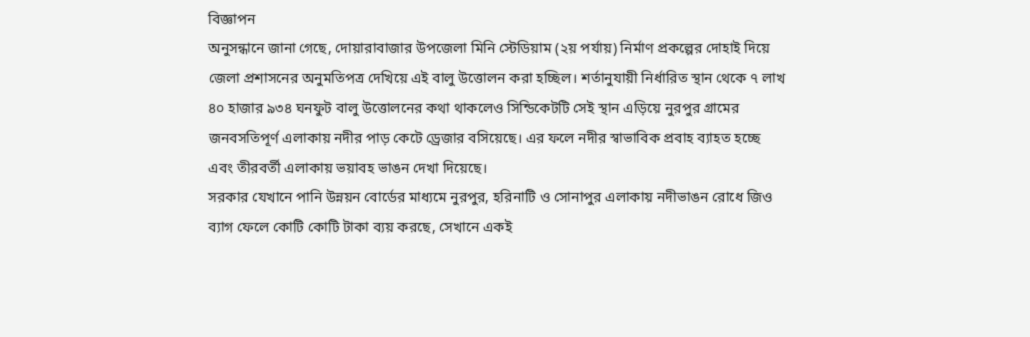বিজ্ঞাপন
অনুসন্ধানে জানা গেছে, দোয়ারাবাজার উপজেলা মিনি স্টেডিয়াম (২য় পর্যায়) নির্মাণ প্রকল্পের দোহাই দিয়ে জেলা প্রশাসনের অনুমতিপত্র দেখিয়ে এই বালু উত্তোলন করা হচ্ছিল। শর্তানুযায়ী নির্ধারিত স্থান থেকে ৭ লাখ ৪০ হাজার ৯৩৪ ঘনফুট বালু উত্তোলনের কথা থাকলেও সিন্ডিকেটটি সেই স্থান এড়িয়ে নুরপুর গ্রামের জনবসতিপূর্ণ এলাকায় নদীর পাড় কেটে ড্রেজার বসিয়েছে। এর ফলে নদীর স্বাভাবিক প্রবাহ ব্যাহত হচ্ছে এবং তীরবর্তী এলাকায় ভয়াবহ ভাঙন দেখা দিয়েছে।
সরকার যেখানে পানি উন্নয়ন বোর্ডের মাধ্যমে নুরপুর, হরিনাটি ও সোনাপুর এলাকায় নদীভাঙন রোধে জিও ব্যাগ ফেলে কোটি কোটি টাকা ব্যয় করছে, সেখানে একই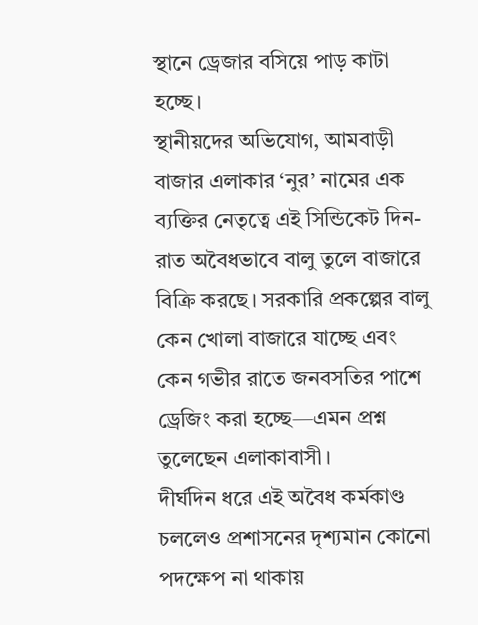স্থানে ড্রেজার বসিয়ে পাড় কাটা হচ্ছে।
স্থানীয়দের অভিযোগ, আমবাড়ী বাজার এলাকার ‘নুর’ নামের এক ব্যক্তির নেতৃত্বে এই সিন্ডিকেট দিন-রাত অবৈধভাবে বালু তুলে বাজারে বিক্রি করছে। সরকারি প্রকল্পের বালু কেন খোলা বাজারে যাচ্ছে এবং কেন গভীর রাতে জনবসতির পাশে ড্রেজিং করা হচ্ছে—এমন প্রশ্ন তুলেছেন এলাকাবাসী।
দীর্ঘদিন ধরে এই অবৈধ কর্মকাণ্ড চললেও প্রশাসনের দৃশ্যমান কোনো পদক্ষেপ না থাকায়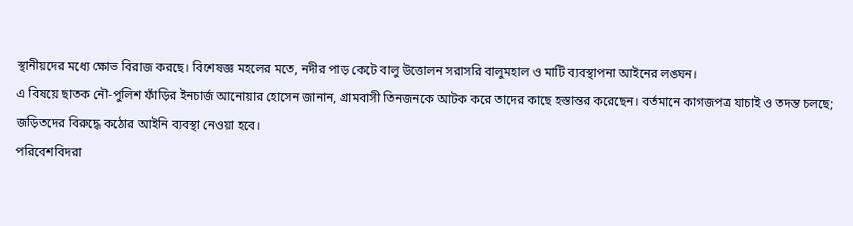স্থানীয়দের মধ্যে ক্ষোভ বিরাজ করছে। বিশেষজ্ঞ মহলের মতে, নদীর পাড় কেটে বালু উত্তোলন সরাসরি বালুমহাল ও মাটি ব্যবস্থাপনা আইনের লঙ্ঘন।
এ বিষয়ে ছাতক নৌ-পুলিশ ফাঁড়ির ইনচার্জ আনোয়ার হোসেন জানান, গ্রামবাসী তিনজনকে আটক করে তাদের কাছে হস্তান্তর করেছেন। বর্তমানে কাগজপত্র যাচাই ও তদন্ত চলছে; জড়িতদের বিরুদ্ধে কঠোর আইনি ব্যবস্থা নেওয়া হবে।
পরিবেশবিদরা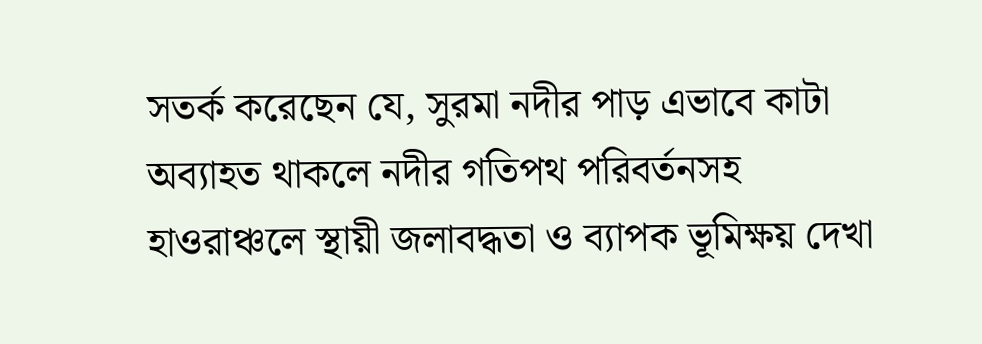সতর্ক করেছেন যে, সুরমা নদীর পাড় এভাবে কাটা অব্যাহত থাকলে নদীর গতিপথ পরিবর্তনসহ হাওরাঞ্চলে স্থায়ী জলাবদ্ধতা ও ব্যাপক ভূমিক্ষয় দেখা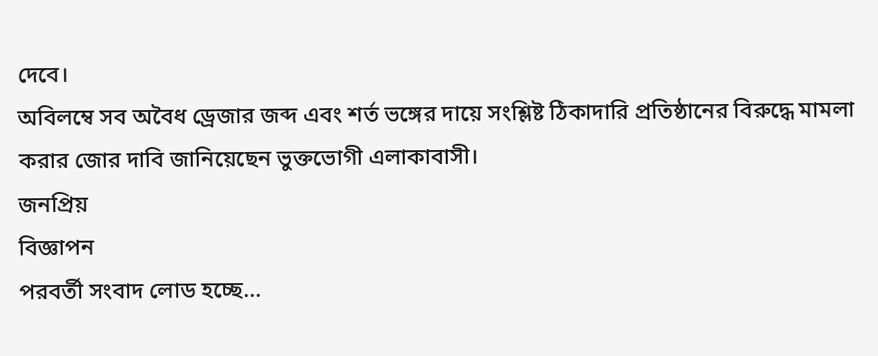দেবে।
অবিলম্বে সব অবৈধ ড্রেজার জব্দ এবং শর্ত ভঙ্গের দায়ে সংশ্লিষ্ট ঠিকাদারি প্রতিষ্ঠানের বিরুদ্ধে মামলা করার জোর দাবি জানিয়েছেন ভুক্তভোগী এলাকাবাসী।
জনপ্রিয়
বিজ্ঞাপন
পরবর্তী সংবাদ লোড হচ্ছে...